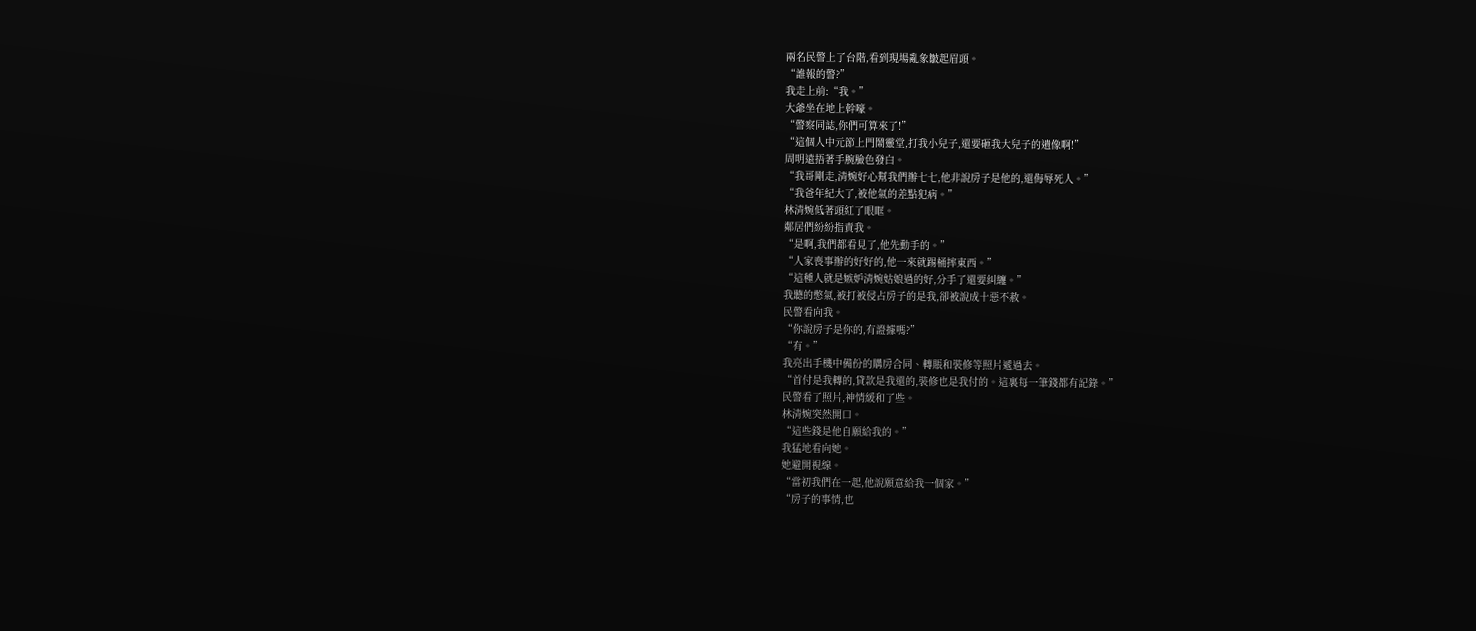兩名民警上了台階,看到現場亂象皺起眉頭。
“誰報的警?”
我走上前:“我。”
大爺坐在地上幹嚎。
“警察同誌,你們可算來了!”
“這個人中元節上門鬧靈堂,打我小兒子,還要砸我大兒子的遺像啊!”
周明遠捂著手腕臉色發白。
“我哥剛走,清婉好心幫我們辦七七,他非說房子是他的,還侮辱死人。”
“我爸年紀大了,被他氣的差點犯病。”
林清婉低著頭紅了眼眶。
鄰居們紛紛指責我。
“是啊,我們都看見了,他先動手的。”
“人家喪事辦的好好的,他一來就踢桶摔東西。”
“這種人就是嫉妒清婉姑娘過的好,分手了還要糾纏。”
我聽的憋氣,被打被侵占房子的是我,卻被說成十惡不赦。
民警看向我。
“你說房子是你的,有證據嗎?”
“有。”
我亮出手機中備份的購房合同、轉賬和裝修等照片遞過去。
“首付是我轉的,貸款是我還的,裝修也是我付的。這裏每一筆錢都有記錄。”
民警看了照片,神情緩和了些。
林清婉突然開口。
“這些錢是他自願給我的。”
我猛地看向她。
她避開視線。
“當初我們在一起,他說願意給我一個家。”
“房子的事情,也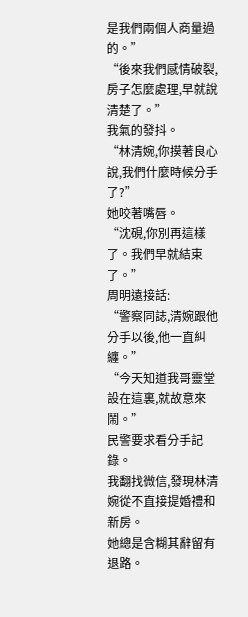是我們兩個人商量過的。”
“後來我們感情破裂,房子怎麼處理,早就說清楚了。”
我氣的發抖。
“林清婉,你摸著良心說,我們什麼時候分手了?”
她咬著嘴唇。
“沈硯,你別再這樣了。我們早就結束了。”
周明遠接話:
“警察同誌,清婉跟他分手以後,他一直糾纏。”
“今天知道我哥靈堂設在這裏,就故意來鬧。”
民警要求看分手記錄。
我翻找微信,發現林清婉從不直接提婚禮和新房。
她總是含糊其辭留有退路。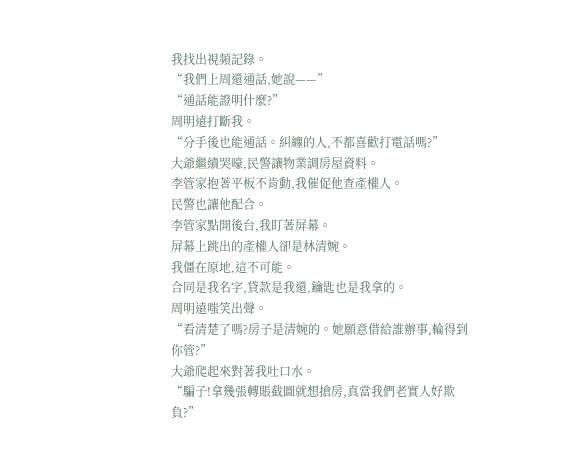我找出視頻記錄。
“我們上周還通話,她說——”
“通話能證明什麼?”
周明遠打斷我。
“分手後也能通話。糾纏的人,不都喜歡打電話嗎?”
大爺繼續哭嚎,民警讓物業調房屋資料。
李管家抱著平板不肯動,我催促他查產權人。
民警也讓他配合。
李管家點開後台,我盯著屏幕。
屏幕上跳出的產權人卻是林清婉。
我僵在原地,這不可能。
合同是我名字,貸款是我還,鑰匙也是我拿的。
周明遠嗤笑出聲。
“看清楚了嗎?房子是清婉的。她願意借給誰辦事,輪得到你管?”
大爺爬起來對著我吐口水。
“騙子!拿幾張轉賬截圖就想搶房,真當我們老實人好欺負?”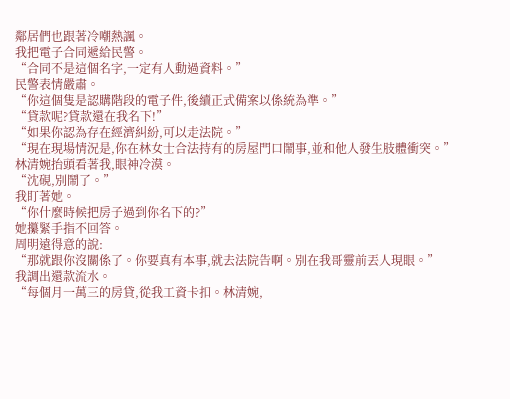鄰居們也跟著冷嘲熱諷。
我把電子合同遞給民警。
“合同不是這個名字,一定有人動過資料。”
民警表情嚴肅。
“你這個隻是認購階段的電子件,後續正式備案以係統為準。”
“貸款呢?貸款還在我名下!”
“如果你認為存在經濟糾紛,可以走法院。”
“現在現場情況是,你在林女士合法持有的房屋門口鬧事,並和他人發生肢體衝突。”
林清婉抬頭看著我,眼神冷漠。
“沈硯,別鬧了。”
我盯著她。
“你什麼時候把房子過到你名下的?”
她攥緊手指不回答。
周明遠得意的說:
“那就跟你沒關係了。你要真有本事,就去法院告啊。別在我哥靈前丟人現眼。”
我調出還款流水。
“每個月一萬三的房貸,從我工資卡扣。林清婉,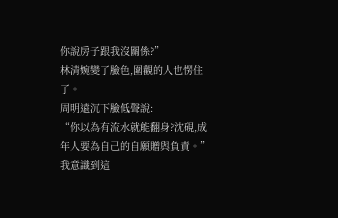你說房子跟我沒關係?”
林清婉變了臉色,圍觀的人也愣住了。
周明遠沉下臉低聲說:
“你以為有流水就能翻身?沈硯,成年人要為自己的自願贈與負責。”
我意識到這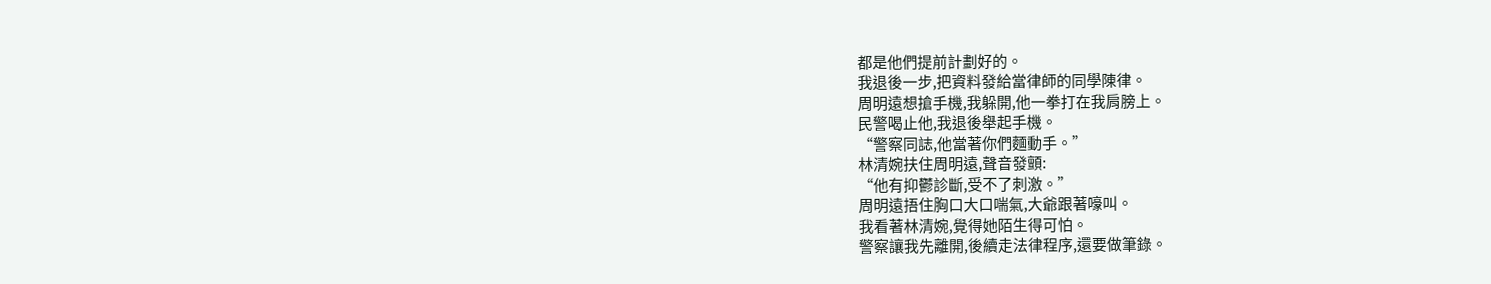都是他們提前計劃好的。
我退後一步,把資料發給當律師的同學陳律。
周明遠想搶手機,我躲開,他一拳打在我肩膀上。
民警喝止他,我退後舉起手機。
“警察同誌,他當著你們麵動手。”
林清婉扶住周明遠,聲音發顫:
“他有抑鬱診斷,受不了刺激。”
周明遠捂住胸口大口喘氣,大爺跟著嚎叫。
我看著林清婉,覺得她陌生得可怕。
警察讓我先離開,後續走法律程序,還要做筆錄。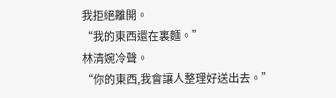我拒絕離開。
“我的東西還在裏麵。”
林清婉冷聲。
“你的東西,我會讓人整理好送出去。”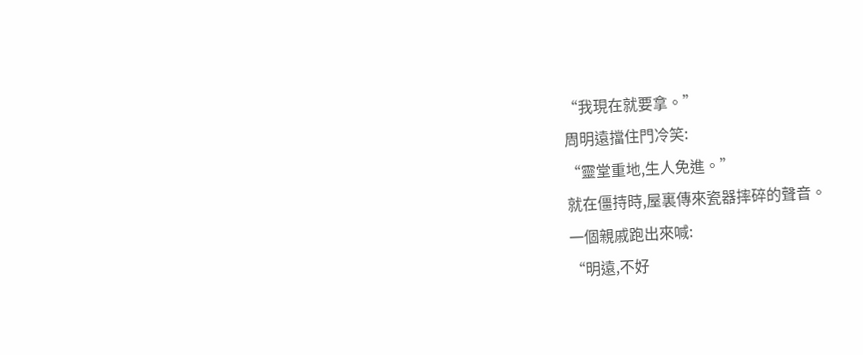“我現在就要拿。”
周明遠擋住門冷笑:
“靈堂重地,生人免進。”
就在僵持時,屋裏傳來瓷器摔碎的聲音。
一個親戚跑出來喊:
“明遠,不好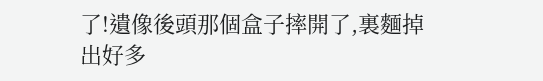了!遺像後頭那個盒子摔開了,裏麵掉出好多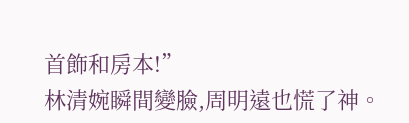首飾和房本!”
林清婉瞬間變臉,周明遠也慌了神。